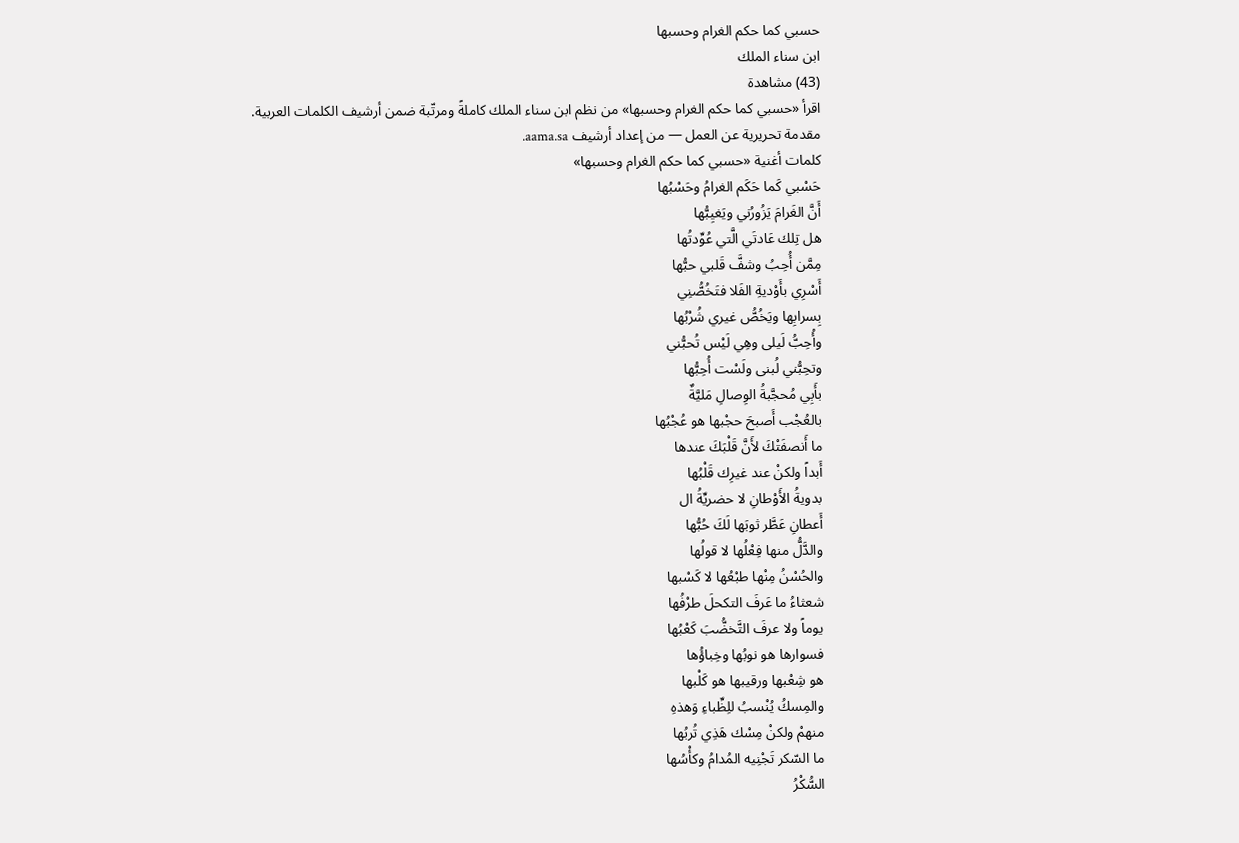حسبي كما حكم الغرام وحسبها
ابن سناء الملك
(43) مشاهدة
اقرأ «حسبي كما حكم الغرام وحسبها» من نظم ابن سناء الملك كاملةً ومرتّبة ضمن أرشيف الكلمات العربية.
مقدمة تحريرية عن العمل — من إعداد أرشيف aama.sa.
كلمات أغنية «حسبي كما حكم الغرام وحسبها»
حَسْبي كَما حَكَم الغرامُ وحَسْبُها
أَنَّ الغَرامَ يَزُورُني ويَغيِبُّها
هل تِلك عَادتَي الَّتي عُوِّدتُها
مِمَّن أُحِبُ وشفَّ قَلبي حبُّها
أَسْرِي بأَوْديةِ الفَلا فتَخُصُّنِي
بِسرابِها ويَخُصُّ غيري شُرْبُها
وأُحِبُّ لَيلى وهِي لَيْس تُحبُّني
وتحِبُّني لُبنى ولَسْت أُحِبُّها
بأَبِي مُحجَّبةُ الوِصالِ مَليَّةٌ
بالعُجْب أَصبحَ حجْبها هو عُجْبُها
ما أَنصفَتْكَ لأَنَّ قَلْبَكَ عندها
أَبداً ولكنْ عند غيرِك قَلْبُها
بدويةُ الأَوْطانِ لا حضريِّةُ ال
أَعطانِ عَطَّر ثوبَها لَكَ حُبُّها
والدَّلُّ منها فِعْلُها لا قولُها
والحُسْنُ مِنْها طبْعُها لا كَسْبها
شعثاءُ ما عَرفَ التكحلَ طرْفُها
يوماً ولا عرفَ التَّخضُّبَ كَعْبُها
فسوارها هو نوبُها وخِباؤُها
هو شِعْبها ورقيبها هو كَلْبها
والمِسكُ يُنْسبُ للِظِّباءِ وَهذهِ
منهمْ ولكنْ مِسْك هَذِي تُربُها
ما السّكر تَجْنِيه المُدامُ وكأْسُها
السُّكْرُ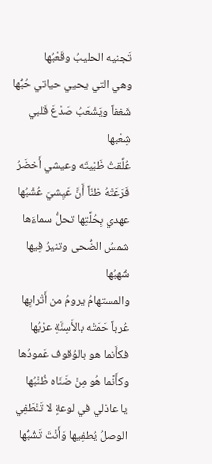تَجنيه الحليبُ وقَعْبُها
وهي التي يحيي حياتي حُبُّها
شَغفاً ويَشْعَبُ صَدْعَ قَلبي شِعْبها
عُلِّقتُ ظَبْيتَه وعيشي أَخضَرُ
فَرَعَتْهُ ظنّاً أَنَّ عَيِشيَ عُشْبُها
عهدي بِحُلَّتِها تحلُّ سماءَها
شمسُ الضُّحى وتنيرُ فِيها شُهبُها
والمستهامُ يرومُ من أَتْرابِها
عُرباً حَمَتْه بالأَسِنَّةِ عرْبُها
فكأَنما هو بالوُقوف عَمودُها
وكأَنَّما هُو مِنْ ضَنَاه ظُنْبُها
يا عاذلي في لوعةٍ لا تَنْطَفِي
الوصلُ يُطفِيها وَأَنْتَ تَشُبُّها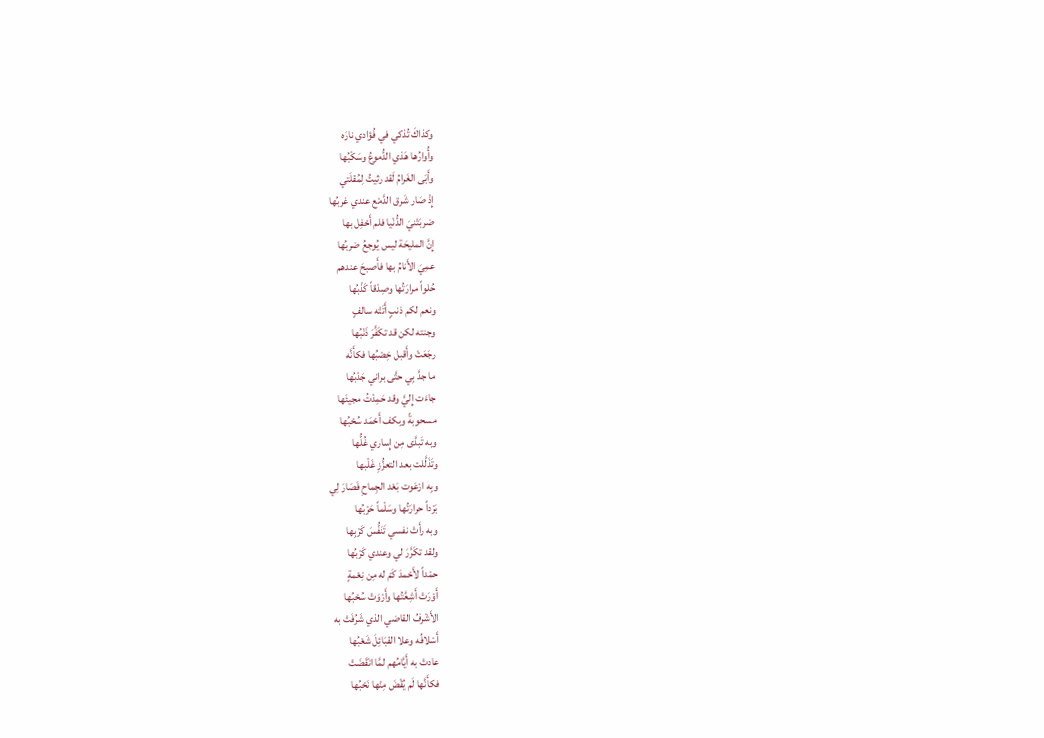وكذاكَ تُذكي في فُؤادي نارَه
وأُوارُها هَذي الدُّموعُ وسَكْبُها
وأَبَى الغَرامُ لَقد رثيتُ لِمُقلَتي
إِذْ صَار شَرق الدَّمْع عندي غربُها
ضربَتْنيَ الدُّنْيا فلم أَحْفِل بها
إِنَّ المليحَة ليس يُوجعُ ضربُها
عمِيَ الأَنامُ بها فأَصبحَ عندهم
حُلواً مرارَتُها وصِدْقاً كَذْبُها
ونعم لكم ذنبٍ أَتَتْه سالفٍ
وجنته لكن قد تكَفَّرَ ذَنْبُها
رجَعَتْ وأَقبل خِصْبُها فكأَنَّه
ما جدَّ بِي حتَّى براني جَدْبُها
جاءَت إِليَّ وقد حَمِدْتُ مجيئَها
مسحوبةً وبكف أَحْمَد سُحْبُها
وبه تَبدَّى مِن إِساري غُلُّها
وتَذَلَّلت بعد التعزُّزِ غَلْبها
وبِه ارْعَوت بَعْد الجِماحِ فَصَارَ لِي
بَرْداً حرارَتُها وسَلْماً حَرْبُها
وبه رأَتْ نفسي تَنَفُّسَ كَرْبِها
ولقد تكَرَّرَ لي وعندي كَرْبُها
حمْداً لأَحْمدَ كَمْ له مِن نِعْمةٍ
أَوْرَتْ أَشِعَّتُها وأَرْوَتْ سُحْبُها
الأَشْرفُ القاضي الذي شَرُفَتْ به
أَسْلافُه وعلا القبَائِلَ شَعْبُها
عادتْ به أَيَّامُهم لمَّا انْقَضَتْ
فكأَنَّها لَم يُقْضَ مِنْها نَحْبُها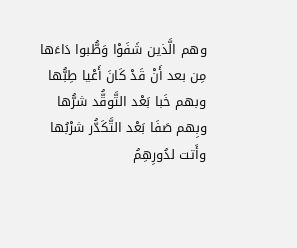وهم الَّذين شَفَوْا وَطُّبوا دَاءَها
مِن بعد أَنْ قَدْ كَانَ أَعْيا طِبُّها
وبهم خَبا بَعْد التَّوقُّد شرُّها
وبِهم صَفَا بَعْد التَّكَدُّر شرْبُها
وأَتت لدُورِهِمُ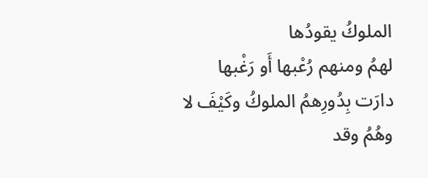الملوكُ يقودُها
لهمُ ومنهم رُعْبها أَو رَغْبها
دارَت بِدُورِهمُ الملوكُ وكَيْفَ لا
وهُمُ وقد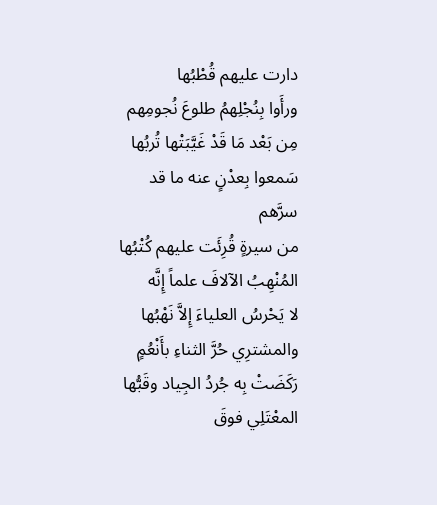دارت عليهم قُطْبُها
ورأَوا بِنُجْلِهمُ طلوعَ نُجومِهم
مِن بَعْد مَا قَدْ غَيَّبَتْها تُربُها
سَمعوا بِعدْنٍ عنه ما قد سرَّهم
من سيرةٍ قُرِئَت عليهم كُتْبُها
المُنْهِبُ الآلافَ علماً إِنَّه
لا يَحْرسُ العلياءَ إِلاَّ نَهْبُها
والمشترِي حُرَّ الثناءِ بأَنْعُمٍ
رَكَضَتْ بِه جُردُ الجِياد وقَبُّها
المعْتَلِي فوقَ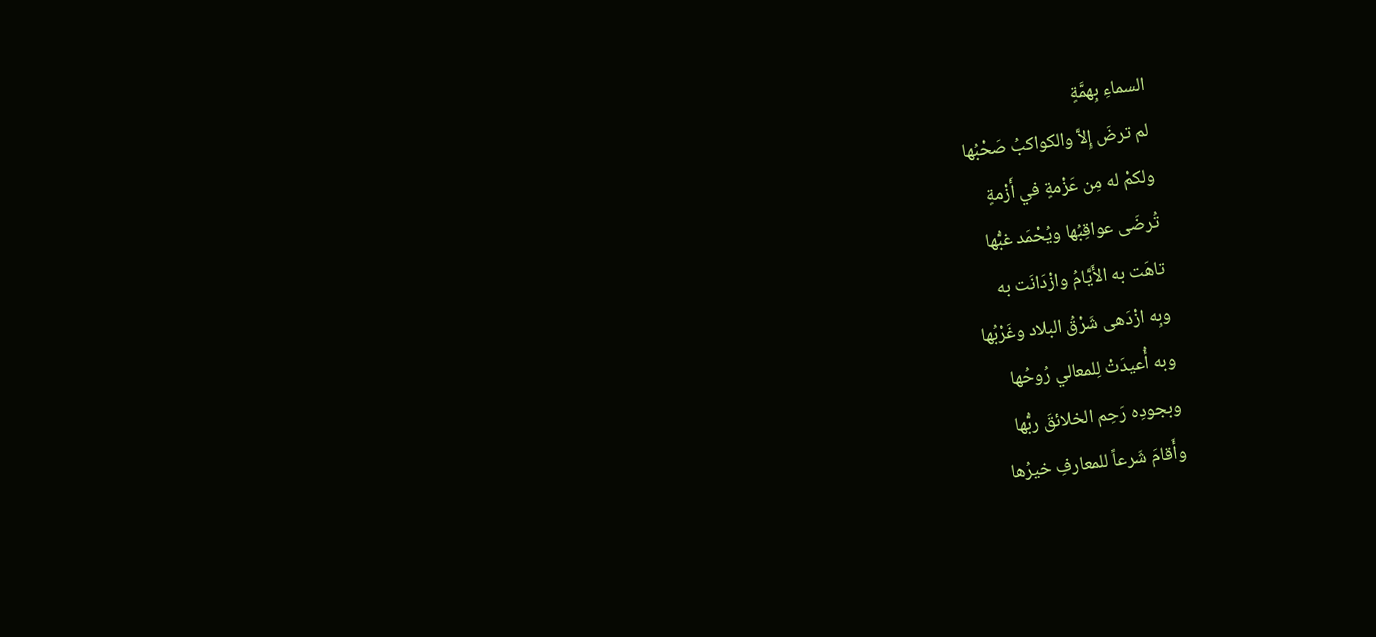السماءِ بِهمَّةٍ
لم ترضَ إِلاَّ والكواكبُ صَحْبُها
ولكمْ له مِن عَزْمةٍ في أَزْمةٍ
تُرضَى عواقِبُها ويُحْمَد غبُّها
تاهَت به الأَيَّامُ وازْدَانَت به
وبِه ازْدَهى شَرْقُ البلاد وغَرْبُها
وبه أُعيدَتْ لِلمعالي رُوحُها
وبجودِه رَحِم الخلائقَ ربُّها
وأَقامَ شَرعاً للمعارفِ خيرُها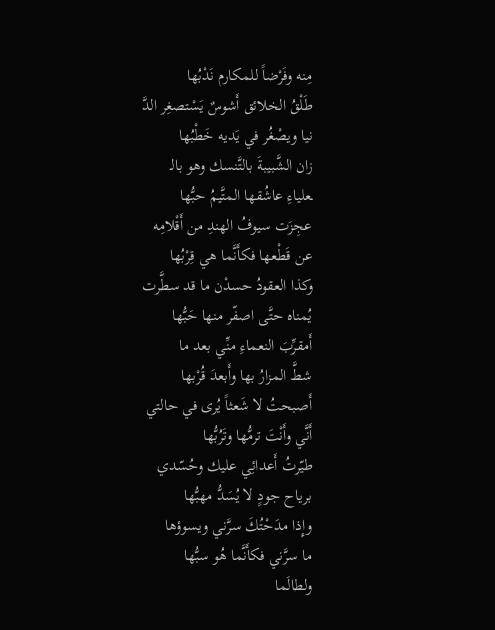مِنه وفَرْضاً للمكارم نَدْبُها
طَلْقُ الخلائق أَشوسٌ يَسْتصغِر الدَّ
نيا ويصْغُر في يَديه خَطْبُها
زان الشَّبيبةَ بالتَّنسك وهو بالـ
ـعلياءِ عاشُقها المتَّيمُ حبُّها
عجِزَت سيوفُ الهندِ من أَقْلامِه
عن قَطْعها فكأَنَّما هي قِرْبُها
وكذا العقودُ حسدْن ما قد سطَّرت
يُمناه حتَّى اصفّر منها حَبُّها
أَمقرِّبَ النعماءِ منِّي بعد ما
شطَّ المزارُ بها وأَبعدَ قُرْبها
أَصبحتُ لا شَعثاً يُرى في حالتي
أَنَّي وأَنْتَ ترمُّها وتَرُبُّها
طيّرتُ أَعدائِي عليك وحُسّدي
برياح جودٍ لا يُسَدُّ مهبُّها
وإِذا مدَحْتُكَ سرَّني ويسوؤها
ما سرَّني فكأَنَّما هُو سبُّها
ولطالَما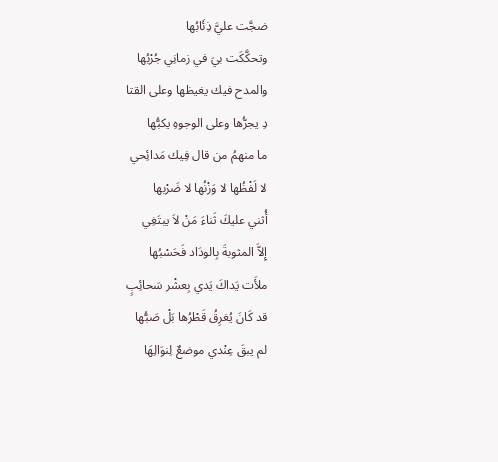ضجَّت عليَّ ذِئَابُها
وتحكَّكَت بيَ في زمانِي جُرْبُها
والمدح فيك يغيظها وعلى القتا
دِ يجرُّها وعلى الوجوهِ يكبُّها
ما منهمُ من قال فِيك مَدائِحي
لا لَفْظُها لا وَزْنُها لا ضَرْبها
أُثني عليكَ ثَناءَ مَنْ لاَ يبتَغِي
إِلاَّ المثوبةَ بِالودَاد فَحَسْبُها
ملأَت يَداكَ يَدي بِعشْر سَحائِبٍ
قد كَانَ يُغرِقُ قَطْرُها بَلْ صَبُّها
لم يبقَ عِنْدي موضعٌ لِنوَالِهَا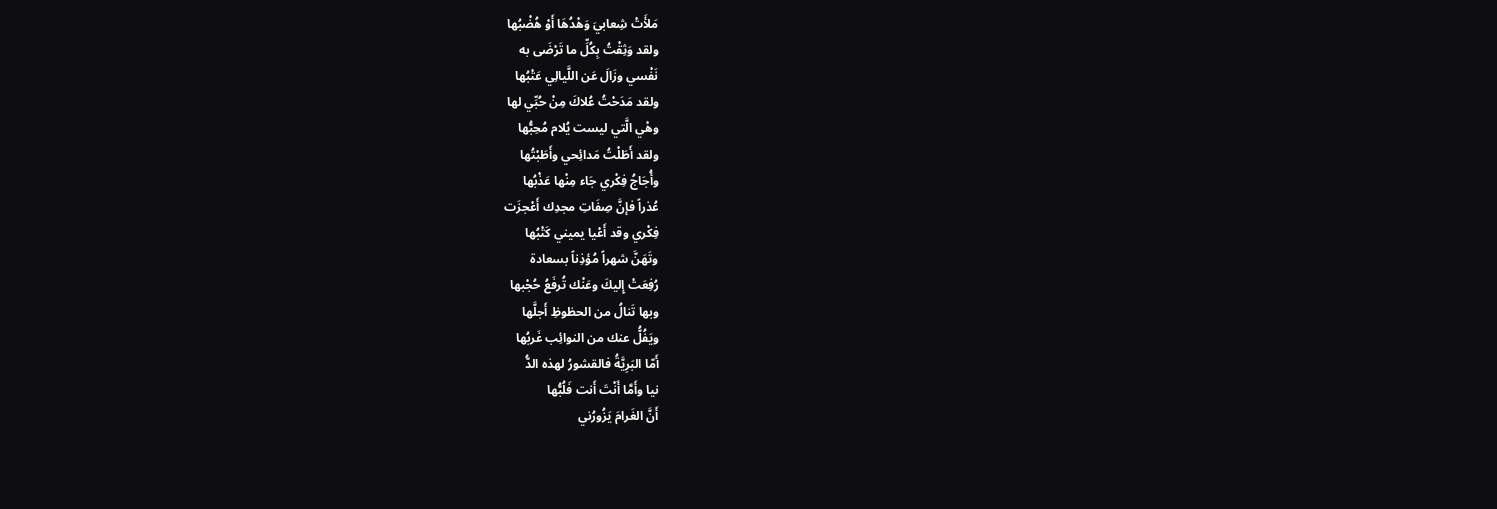مَلأَتْ شِعابيَ وَهْدُهَا أَوْ هُضْبُها
ولقد وَثِقْتُ بِكُلِّ ما تَرْضَى به
نَفْسي وزَالَ عَن اللَّيالِي عَتْبُها
ولقد مَدَحْتُ عُلاكَ مِنْ حُبِّي لها
وهْي الَّتي ليست يُلام مُحِبُّها
ولقد أَطَلْتُ مَدائِحي وأَطَبْتُها
وأُجَاجُ فِكْري جَاء مِنْها عَذْبُها
عُذراً فإنَّ صِفَاتِ مجدِك أَعْجزَت
فِكْري وقد أَعْيا يميني كَتْبُها
وتَهَنَّ شهراً مُؤذِناً بسعادة
رُفِعَتْ إِليكَ وعَنْك تُرفَعُ حُجْبها
وبها تَنالُ من الحظوظِ أَجلَّها
ويَفُلُّ عنك من النوائِب غَربُها
أَمّا البَرِيَّةُ فالقشورُ لهذه الدُّ
نيا وأَمَّا أَنْتَ أَنت فَلُبُّها
أَنَّ الغَرامَ يَزُورُني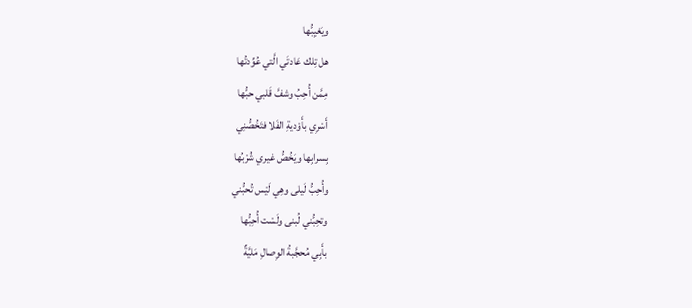ويَغيِبُّها
هل تِلك عَادتَي الَّتي عُوِّدتُها
مِمَّن أُحِبُ وشفَّ قَلبي حبُّها
أَسْرِي بأَوْديةِ الفَلا فتَخُصُّنِي
بِسرابِها ويَخُصُّ غيري شُرْبُها
وأُحِبُّ لَيلى وهِي لَيْس تُحبُّني
وتحِبُّني لُبنى ولَسْت أُحِبُّها
بأَبِي مُحجَّبةُ الوِصالِ مَليَّةٌ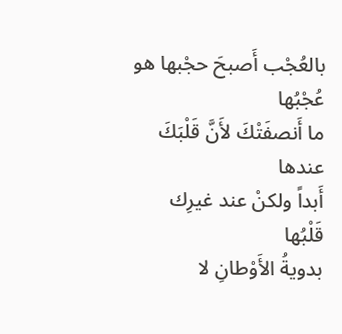بالعُجْب أَصبحَ حجْبها هو عُجْبُها
ما أَنصفَتْكَ لأَنَّ قَلْبَكَ عندها
أَبداً ولكنْ عند غيرِك قَلْبُها
بدويةُ الأَوْطانِ لا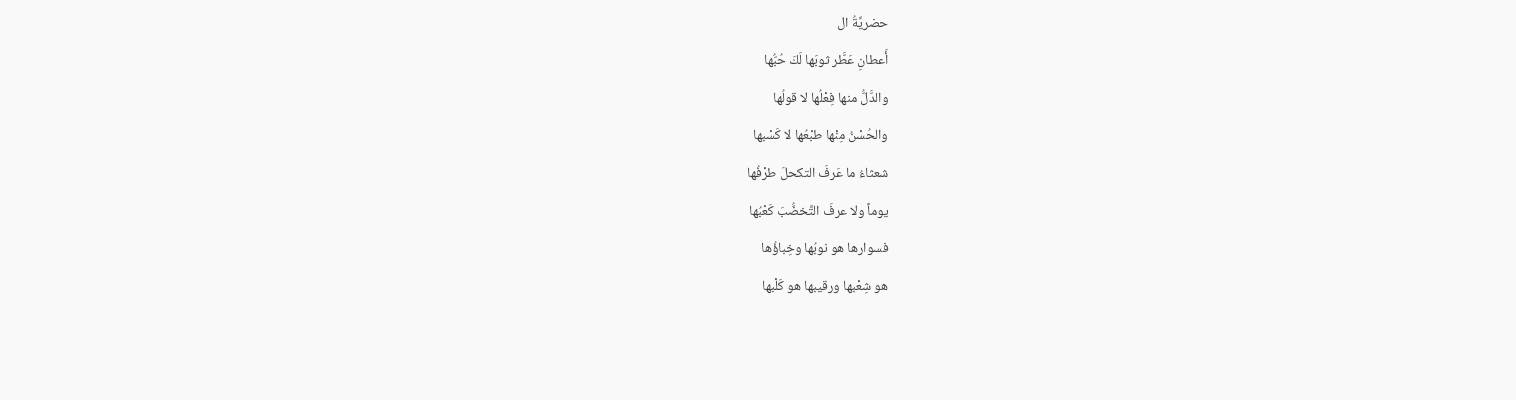حضريِّةُ ال
أَعطانِ عَطَّر ثوبَها لَكَ حُبُّها
والدَّلُّ منها فِعْلُها لا قولُها
والحُسْنُ مِنْها طبْعُها لا كَسْبها
شعثاءُ ما عَرفَ التكحلَ طرْفُها
يوماً ولا عرفَ التَّخضُّبَ كَعْبُها
فسوارها هو نوبُها وخِباؤُها
هو شِعْبها ورقيبها هو كَلْبها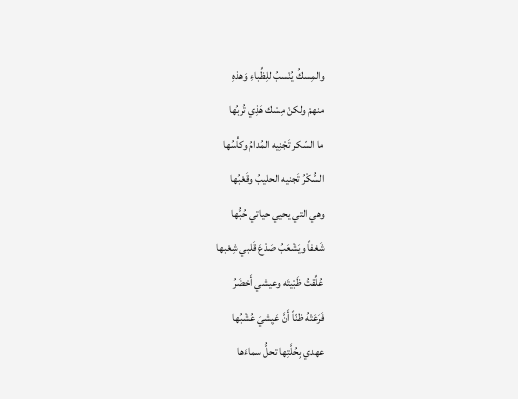والمِسكُ يُنْسبُ للِظِّباءِ وَهذهِ
منهمْ ولكنْ مِسْك هَذِي تُربُها
ما السّكر تَجْنِيه المُدامُ وكأْسُها
السُّكْرُ تَجنيه الحليبُ وقَعْبُها
وهي التي يحيي حياتي حُبُّها
شَغفاً ويَشْعَبُ صَدْعَ قَلبي شِعْبها
عُلِّقتُ ظَبْيتَه وعيشي أَخضَرُ
فَرَعَتْهُ ظنّاً أَنَّ عَيِشيَ عُشْبُها
عهدي بِحُلَّتِها تحلُّ سماءَها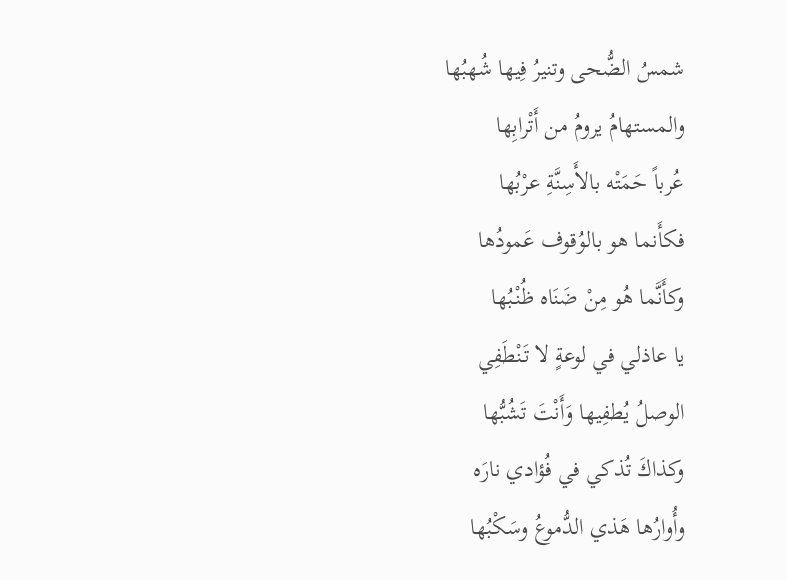شمسُ الضُّحى وتنيرُ فِيها شُهبُها
والمستهامُ يرومُ من أَتْرابِها
عُرباً حَمَتْه بالأَسِنَّةِ عرْبُها
فكأَنما هو بالوُقوف عَمودُها
وكأَنَّما هُو مِنْ ضَنَاه ظُنْبُها
يا عاذلي في لوعةٍ لا تَنْطَفِي
الوصلُ يُطفِيها وَأَنْتَ تَشُبُّها
وكذاكَ تُذكي في فُؤادي نارَه
وأُوارُها هَذي الدُّموعُ وسَكْبُها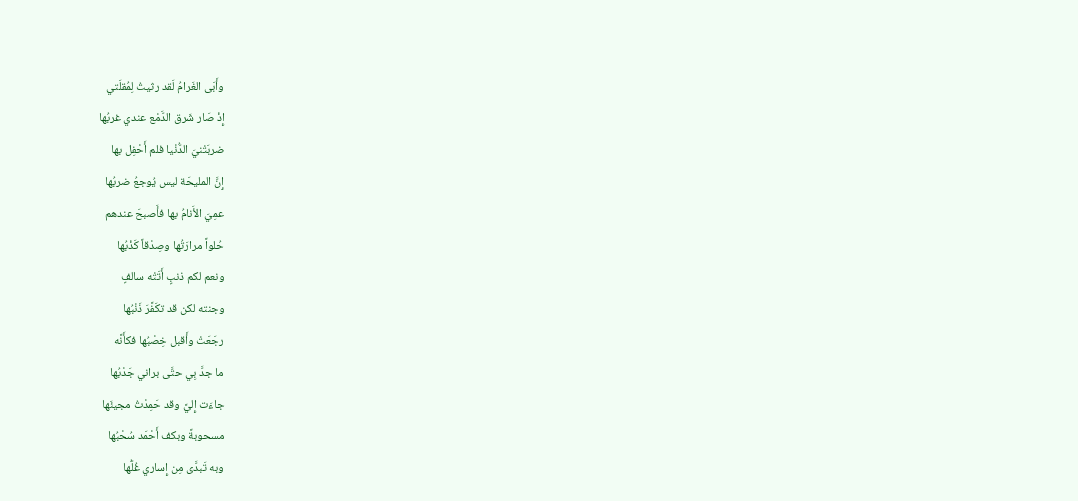وأَبَى الغَرامُ لَقد رثيتُ لِمُقلَتي
إِذْ صَار شَرق الدَّمْع عندي غربُها
ضربَتْنيَ الدُّنْيا فلم أَحْفِل بها
إِنَّ المليحَة ليس يُوجعُ ضربُها
عمِيَ الأَنامُ بها فأَصبحَ عندهم
حُلواً مرارَتُها وصِدْقاً كَذْبُها
ونعم لكم ذنبٍ أَتَتْه سالفٍ
وجنته لكن قد تكَفَّرَ ذَنْبُها
رجَعَتْ وأَقبل خِصْبُها فكأَنَّه
ما جدَّ بِي حتَّى براني جَدْبُها
جاءَت إِليَّ وقد حَمِدْتُ مجيئَها
مسحوبةً وبكف أَحْمَد سُحْبُها
وبه تَبدَّى مِن إِساري غُلُّها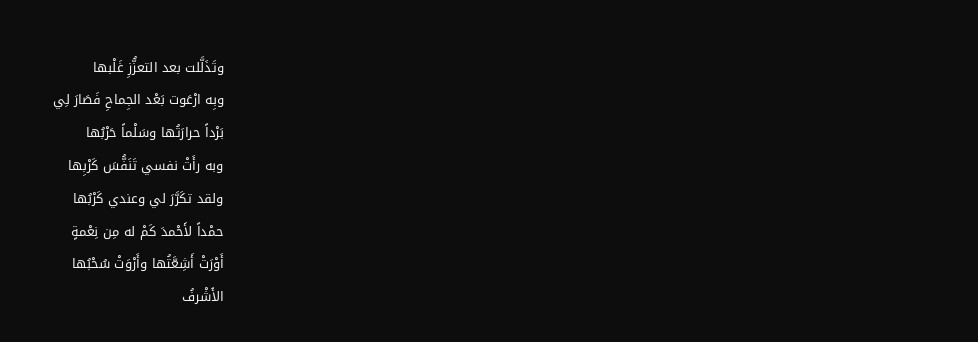وتَذَلَّلت بعد التعزُّزِ غَلْبها
وبِه ارْعَوت بَعْد الجِماحِ فَصَارَ لِي
بَرْداً حرارَتُها وسَلْماً حَرْبُها
وبه رأَتْ نفسي تَنَفُّسَ كَرْبِها
ولقد تكَرَّرَ لي وعندي كَرْبُها
حمْداً لأَحْمدَ كَمْ له مِن نِعْمةٍ
أَوْرَتْ أَشِعَّتُها وأَرْوَتْ سُحْبُها
الأَشْرفُ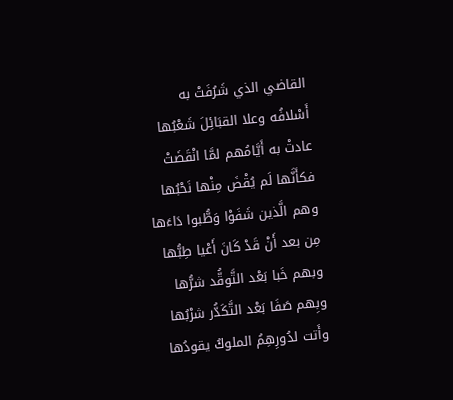القاضي الذي شَرُفَتْ به
أَسْلافُه وعلا القبَائِلَ شَعْبُها
عادتْ به أَيَّامُهم لمَّا انْقَضَتْ
فكأَنَّها لَم يُقْضَ مِنْها نَحْبُها
وهم الَّذين شَفَوْا وَطُّبوا دَاءَها
مِن بعد أَنْ قَدْ كَانَ أَعْيا طِبُّها
وبهم خَبا بَعْد التَّوقُّد شرُّها
وبِهم صَفَا بَعْد التَّكَدُّر شرْبُها
وأَتت لدُورِهِمُ الملوكُ يقودُها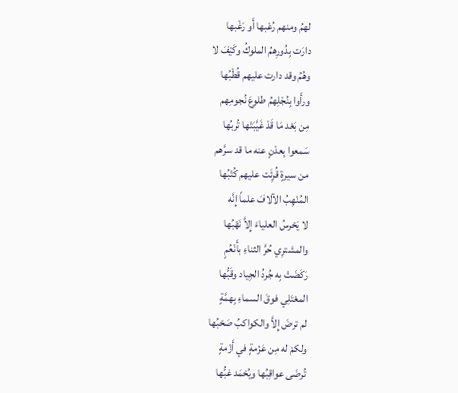لهمُ ومنهم رُعْبها أَو رَغْبها
دارَت بِدُورِهمُ الملوكُ وكَيْفَ لا
وهُمُ وقد دارت عليهم قُطْبُها
ورأَوا بِنُجْلِهمُ طلوعَ نُجومِهم
مِن بَعْد مَا قَدْ غَيَّبَتْها تُربُها
سَمعوا بِعدْنٍ عنه ما قد سرَّهم
من سيرةٍ قُرِئَت عليهم كُتْبُها
المُنْهِبُ الآلافَ علماً إِنَّه
لا يَحْرسُ العلياءَ إِلاَّ نَهْبُها
والمشترِي حُرَّ الثناءِ بأَنْعُمٍ
رَكَضَتْ بِه جُردُ الجِياد وقَبُّها
المعْتَلِي فوقَ السماءِ بِهمَّةٍ
لم ترضَ إِلاَّ والكواكبُ صَحْبُها
ولكمْ له مِن عَزْمةٍ في أَزْمةٍ
تُرضَى عواقِبُها ويُحْمَد غبُّها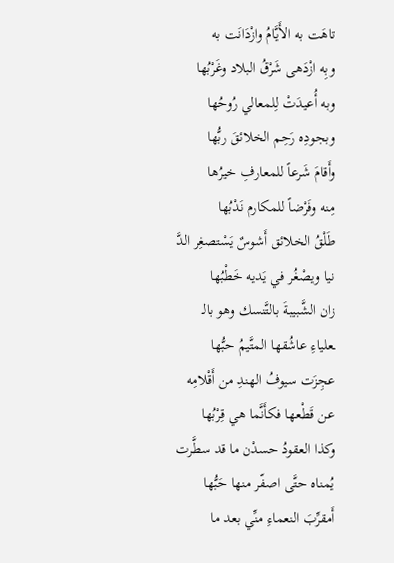تاهَت به الأَيَّامُ وازْدَانَت به
وبِه ازْدَهى شَرْقُ البلاد وغَرْبُها
وبه أُعيدَتْ لِلمعالي رُوحُها
وبجودِه رَحِم الخلائقَ ربُّها
وأَقامَ شَرعاً للمعارفِ خيرُها
مِنه وفَرْضاً للمكارم نَدْبُها
طَلْقُ الخلائق أَشوسٌ يَسْتصغِر الدَّ
نيا ويصْغُر في يَديه خَطْبُها
زان الشَّبيبةَ بالتَّنسك وهو بالـ
ـعلياءِ عاشُقها المتَّيمُ حبُّها
عجِزَت سيوفُ الهندِ من أَقْلامِه
عن قَطْعها فكأَنَّما هي قِرْبُها
وكذا العقودُ حسدْن ما قد سطَّرت
يُمناه حتَّى اصفّر منها حَبُّها
أَمقرِّبَ النعماءِ منِّي بعد ما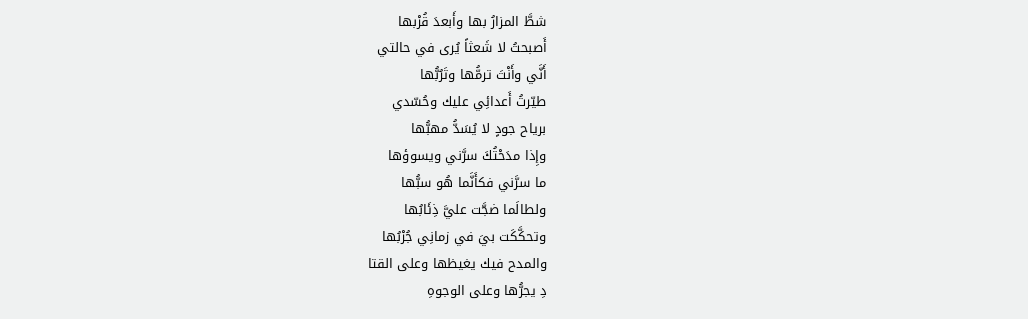شطَّ المزارُ بها وأَبعدَ قُرْبها
أَصبحتُ لا شَعثاً يُرى في حالتي
أَنَّي وأَنْتَ ترمُّها وتَرُبُّها
طيّرتُ أَعدائِي عليك وحُسّدي
برياح جودٍ لا يُسَدُّ مهبُّها
وإِذا مدَحْتُكَ سرَّني ويسوؤها
ما سرَّني فكأَنَّما هُو سبُّها
ولطالَما ضجَّت عليَّ ذِئَابُها
وتحكَّكَت بيَ في زمانِي جُرْبُها
والمدح فيك يغيظها وعلى القتا
دِ يجرُّها وعلى الوجوهِ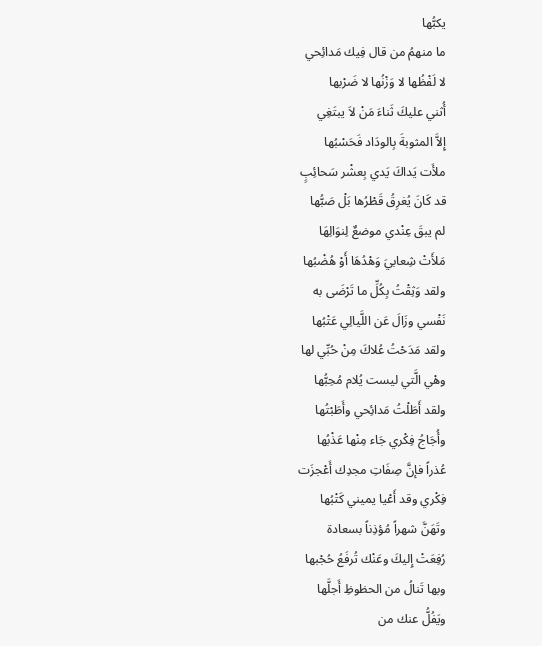يكبُّها
ما منهمُ من قال فِيك مَدائِحي
لا لَفْظُها لا وَزْنُها لا ضَرْبها
أُثني عليكَ ثَناءَ مَنْ لاَ يبتَغِي
إِلاَّ المثوبةَ بِالودَاد فَحَسْبُها
ملأَت يَداكَ يَدي بِعشْر سَحائِبٍ
قد كَانَ يُغرِقُ قَطْرُها بَلْ صَبُّها
لم يبقَ عِنْدي موضعٌ لِنوَالِهَا
مَلأَتْ شِعابيَ وَهْدُهَا أَوْ هُضْبُها
ولقد وَثِقْتُ بِكُلِّ ما تَرْضَى به
نَفْسي وزَالَ عَن اللَّيالِي عَتْبُها
ولقد مَدَحْتُ عُلاكَ مِنْ حُبِّي لها
وهْي الَّتي ليست يُلام مُحِبُّها
ولقد أَطَلْتُ مَدائِحي وأَطَبْتُها
وأُجَاجُ فِكْري جَاء مِنْها عَذْبُها
عُذراً فإنَّ صِفَاتِ مجدِك أَعْجزَت
فِكْري وقد أَعْيا يميني كَتْبُها
وتَهَنَّ شهراً مُؤذِناً بسعادة
رُفِعَتْ إِليكَ وعَنْك تُرفَعُ حُجْبها
وبها تَنالُ من الحظوظِ أَجلَّها
ويَفُلُّ عنك من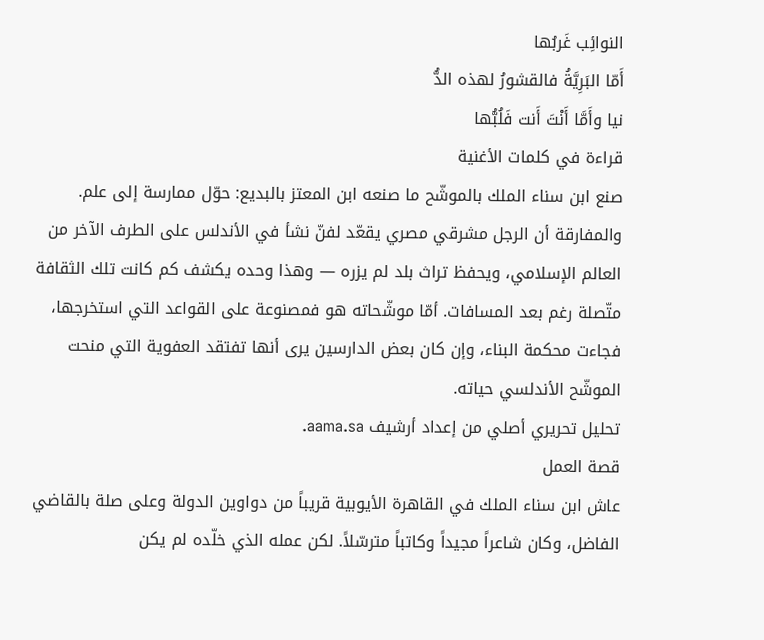النوائِب غَربُها
أَمّا البَرِيَّةُ فالقشورُ لهذه الدُّ
نيا وأَمَّا أَنْتَ أَنت فَلُبُّها
قراءة في كلمات الأغنية
صنع ابن سناء الملك بالموشّح ما صنعه ابن المعتز بالبديع: حوّل ممارسة إلى علم. والمفارقة أن الرجل مشرقي مصري يقعّد لفنّ نشأ في الأندلس على الطرف الآخر من العالم الإسلامي، ويحفظ تراث بلد لم يزره — وهذا وحده يكشف كم كانت تلك الثقافة متّصلة رغم بعد المسافات. أمّا موشّحاته هو فمصنوعة على القواعد التي استخرجها، فجاءت محكمة البناء، وإن كان بعض الدارسين يرى أنها تفتقد العفوية التي منحت الموشّح الأندلسي حياته.
تحليل تحريري أصلي من إعداد أرشيف aama.sa.
قصة العمل
عاش ابن سناء الملك في القاهرة الأيوبية قريباً من دواوين الدولة وعلى صلة بالقاضي الفاضل، وكان شاعراً مجيداً وكاتباً مترسّلاً. لكن عمله الذي خلّده لم يكن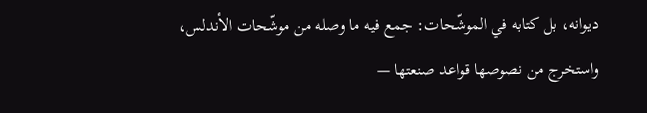ديوانه، بل كتابه في الموشّحات: جمع فيه ما وصله من موشّحات الأندلس، واستخرج من نصوصها قواعد صنعتها —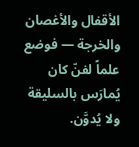الأقفال والأغصان والخرجة — فوضع علماً لفنّ كان يُمارَس بالسليقة ولا يُدوَّن.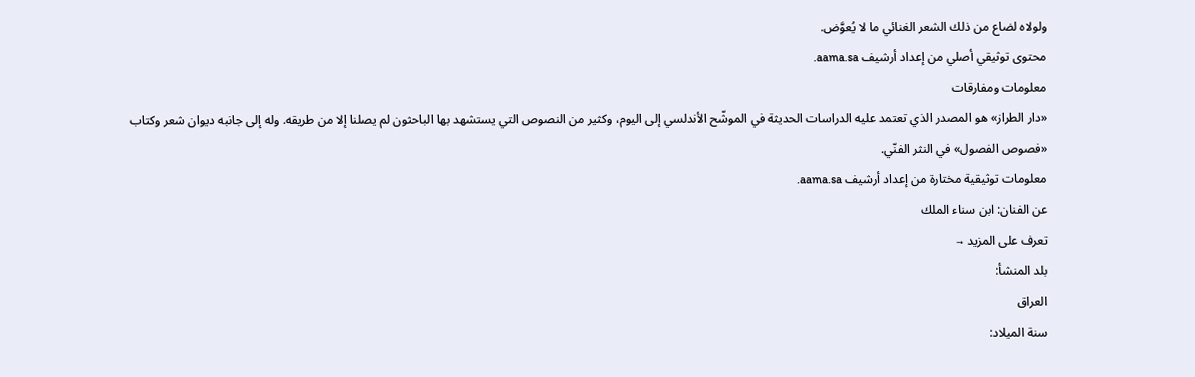ولولاه لضاع من ذلك الشعر الغنائي ما لا يُعوَّض.
محتوى توثيقي أصلي من إعداد أرشيف aama.sa.
معلومات ومفارقات
«دار الطراز» هو المصدر الذي تعتمد عليه الدراسات الحديثة في الموشّح الأندلسي إلى اليوم، وكثير من النصوص التي يستشهد بها الباحثون لم يصلنا إلا من طريقه. وله إلى جانبه ديوان شعر وكتاب «فصوص الفصول» في النثر الفنّي.
معلومات توثيقية مختارة من إعداد أرشيف aama.sa.
عن الفنان: ابن سناء الملك
تعرف على المزيد →
بلد المنشأ:
العراق
سنة الميلاد: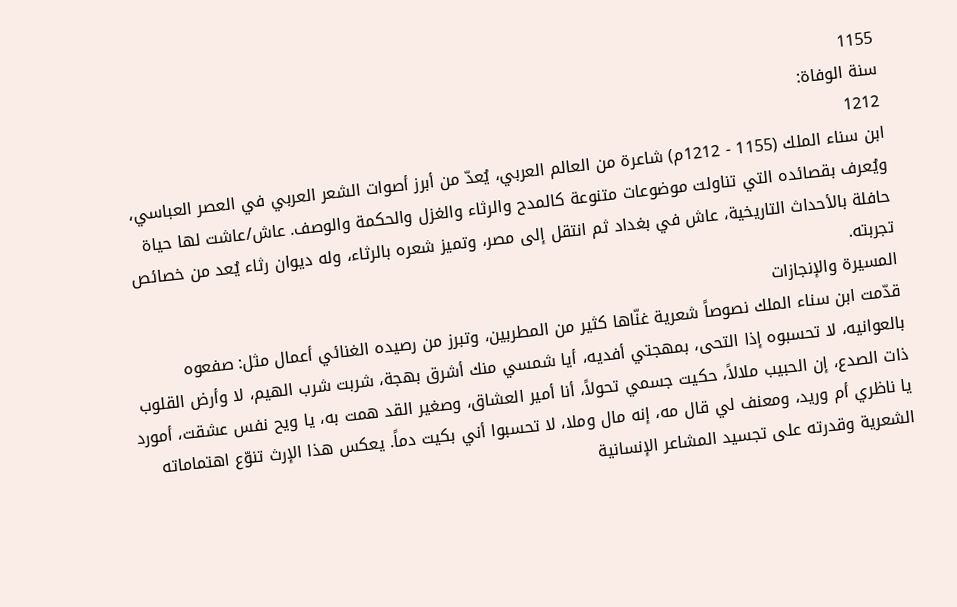1155
سنة الوفاة:
1212
ابن سناء الملك (1155 - 1212م) شاعرة من العالم العربي، يُعدّ من أبرز أصوات الشعر العربي في العصر العباسي، ويُعرف بقصائده التي تناولت موضوعات متنوعة كالمدح والرثاء والغزل والحكمة والوصف. عاش/عاشت لها حياة حافلة بالأحداث التاريخية، عاش في بغداد ثم انتقل إلى مصر، وتميز شعره بالرثاء، وله ديوان رثاء يُعد من خصائص تجربته.
المسيرة والإنجازات
قدّمت ابن سناء الملك نصوصاً شعرية غنّاها كثير من المطربين، وتبرز من رصيده الغنائي أعمال مثل: صفعوه بالعوانيه، لا تحسبوه إذا التحى، بمهجتي أفديه، أيا شمسي منك أشرق بهجة، شربت شرب الهيم، لا وأرض القلوب ذات الصدع، إن الحبيب ملالاً، حكيت جسمي تحولاً، أنا أمير العشاق، وصغير القد همت به، يا ويح نفس عشقت، أمورد يا ناظري أم وريد، ومعنف لي قال مه، إنه مال وملا، لا تحسبوا أني بكيت دماً. يعكس هذا الإرث تنوّع اهتماماته الشعرية وقدرته على تجسيد المشاعر الإنسانية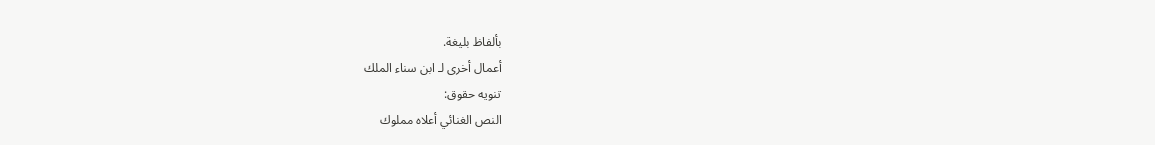بألفاظ بليغة.
أعمال أخرى لـ ابن سناء الملك
تنويه حقوق:
النص الغنائي أعلاه مملوك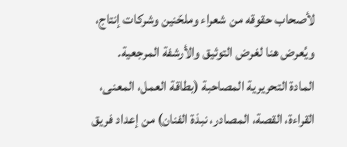لأصحاب حقوقه من شعراء وملحّنين وشركات إنتاج، ويُعرض هنا لغرض التوثيق والأرشفة المرجعية.
المادة التحريرية المصاحبة (بطاقة العمل، المعنى، القراءة، القصة، المصادر، نبذة الفنان) من إعداد فريق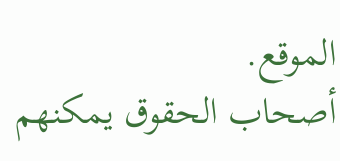الموقع.
أصحاب الحقوق يمكنهم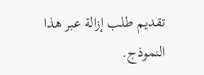تقديم طلب إزالة عبر هذا النموذج.